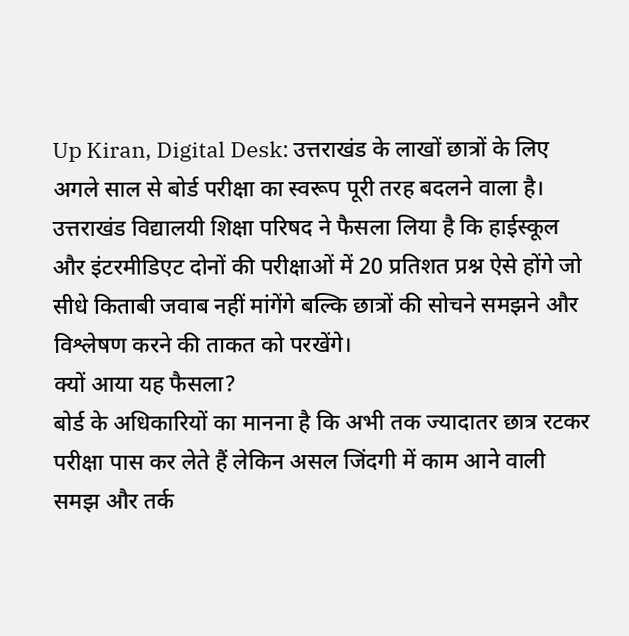Up Kiran, Digital Desk: उत्तराखंड के लाखों छात्रों के लिए अगले साल से बोर्ड परीक्षा का स्वरूप पूरी तरह बदलने वाला है। उत्तराखंड विद्यालयी शिक्षा परिषद ने फैसला लिया है कि हाईस्कूल और इंटरमीडिएट दोनों की परीक्षाओं में 20 प्रतिशत प्रश्न ऐसे होंगे जो सीधे किताबी जवाब नहीं मांगेंगे बल्कि छात्रों की सोचने समझने और विश्लेषण करने की ताकत को परखेंगे।
क्यों आया यह फैसला?
बोर्ड के अधिकारियों का मानना है कि अभी तक ज्यादातर छात्र रटकर परीक्षा पास कर लेते हैं लेकिन असल जिंदगी में काम आने वाली समझ और तर्क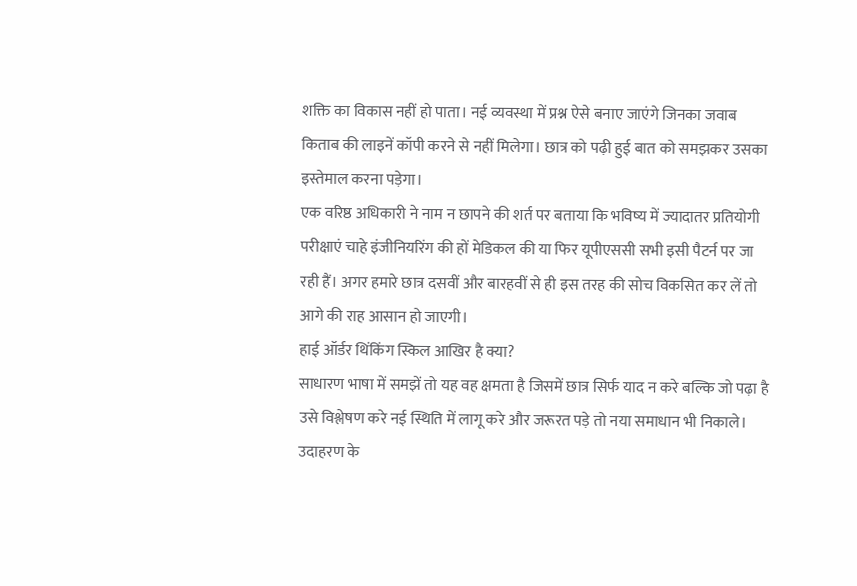शक्ति का विकास नहीं हो पाता। नई व्यवस्था में प्रश्न ऐसे बनाए जाएंगे जिनका जवाब किताब की लाइनें कॉपी करने से नहीं मिलेगा। छात्र को पढ़ी हुई बात को समझकर उसका इस्तेमाल करना पड़ेगा।
एक वरिष्ठ अधिकारी ने नाम न छापने की शर्त पर बताया कि भविष्य में ज्यादातर प्रतियोगी परीक्षाएं चाहे इंजीनियरिंग की हों मेडिकल की या फिर यूपीएससी सभी इसी पैटर्न पर जा रही हैं। अगर हमारे छात्र दसवीं और बारहवीं से ही इस तरह की सोच विकसित कर लें तो आगे की राह आसान हो जाएगी।
हाई ऑर्डर थिंकिंग स्किल आखिर है क्या?
साधारण भाषा में समझें तो यह वह क्षमता है जिसमें छात्र सिर्फ याद न करे बल्कि जो पढ़ा है उसे विश्लेषण करे नई स्थिति में लागू करे और जरूरत पड़े तो नया समाधान भी निकाले।
उदाहरण के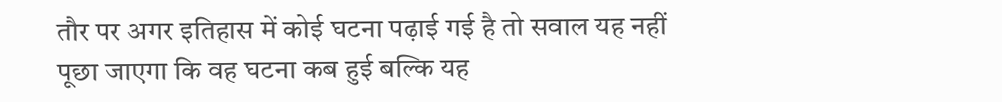तौर पर अगर इतिहास में कोई घटना पढ़ाई गई है तो सवाल यह नहीं पूछा जाएगा कि वह घटना कब हुई बल्कि यह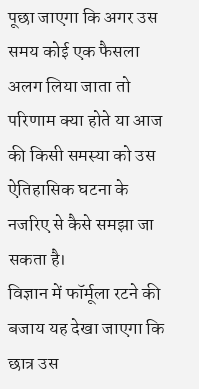पूछा जाएगा कि अगर उस समय कोई एक फैसला अलग लिया जाता तो परिणाम क्या होते या आज की किसी समस्या को उस ऐतिहासिक घटना के नजरिए से कैसे समझा जा सकता है।
विज्ञान में फॉर्मूला रटने की बजाय यह देखा जाएगा कि छात्र उस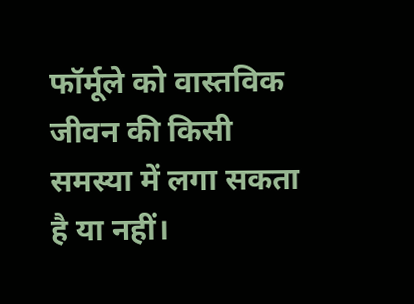फॉर्मूले को वास्तविक जीवन की किसी समस्या में लगा सकता है या नहीं।